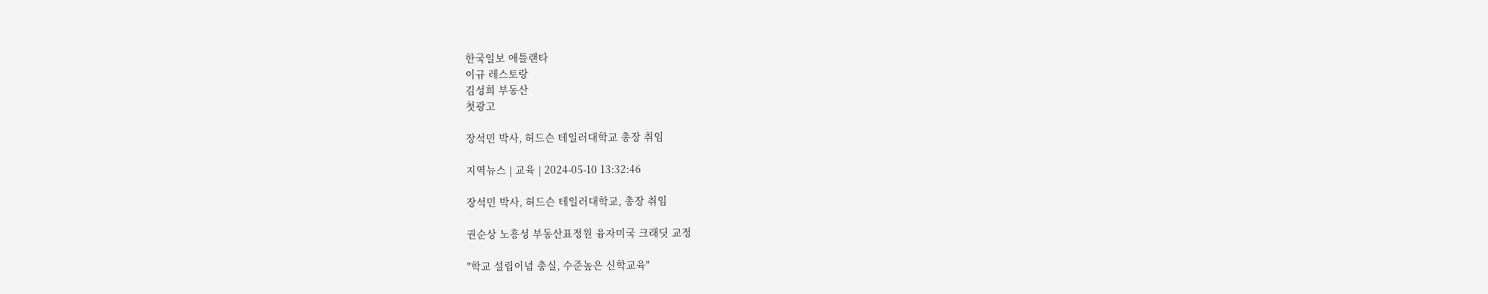한국일보 애틀랜타
이규 레스토랑
김성희 부동산
첫광고

장석민 박사, 허드슨 테일러대학교 총장 취임

지역뉴스 | 교육 | 2024-05-10 13:32:46

장석민 박사, 허드슨 테일러대학교, 총장 취임

권순상 노흥성 부동산표정원 융자미국 크래딧 교정

"학교 설립이념 충실, 수준높은 신학교육"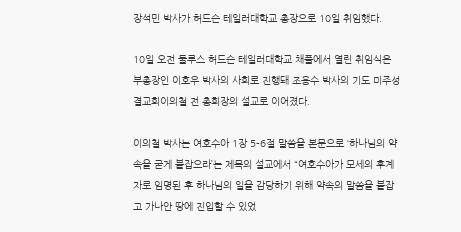장석민 박사가 허드슨 테일러대학교 총장으로 10일 취임했다.

10일 오전 둘루스 허드슨 테일러대학교 채플에서 열린 취임식은 부총장인 이호우 박사의 사회로 진행돼 조용수 박사의 기도 미주성결교회이의철 전 총회장의 설교로 이어졌다.

이의철 박사는 여호수아 1장 5-6절 말씀을 본문으로 ‘하나님의 약속을 굳게 붙잡으라’는 제목의 설교에서 “여호수아가 모세의 후계자로 임명된 후 하나님의 일을 감당하기 위해 약속의 말씀을 붙잡고 가나안 땅에 진입할 수 있었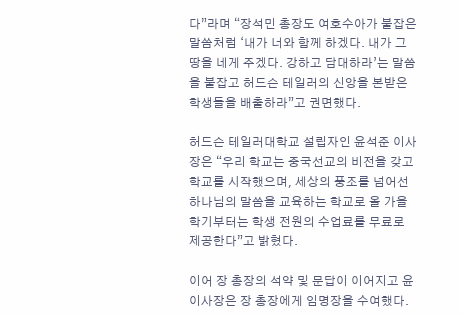다”라며 “장석민 총장도 여호수아가 붙잡은 말씀처럼 ‘내가 너와 함께 하겠다. 내가 그 땅을 네게 주겠다. 강하고 담대하라’는 말씀을 붙잡고 허드슨 테일러의 신앙을 본받은 학생들을 배출하라”고 권면했다.

허드슨 테일러대학교 설립자인 윤석준 이사장은 “우리 학교는 중국선교의 비전을 갖고 학교를 시작했으며, 세상의 풍조를 넘어선 하나님의 말씀을 교육하는 학교로 올 가을학기부터는 학생 전원의 수업료를 무료로 제공한다”고 밝혔다.

이어 장 총장의 석약 및 문답이 이어지고 윤 이사장은 장 총장에게 임명장을 수여했다.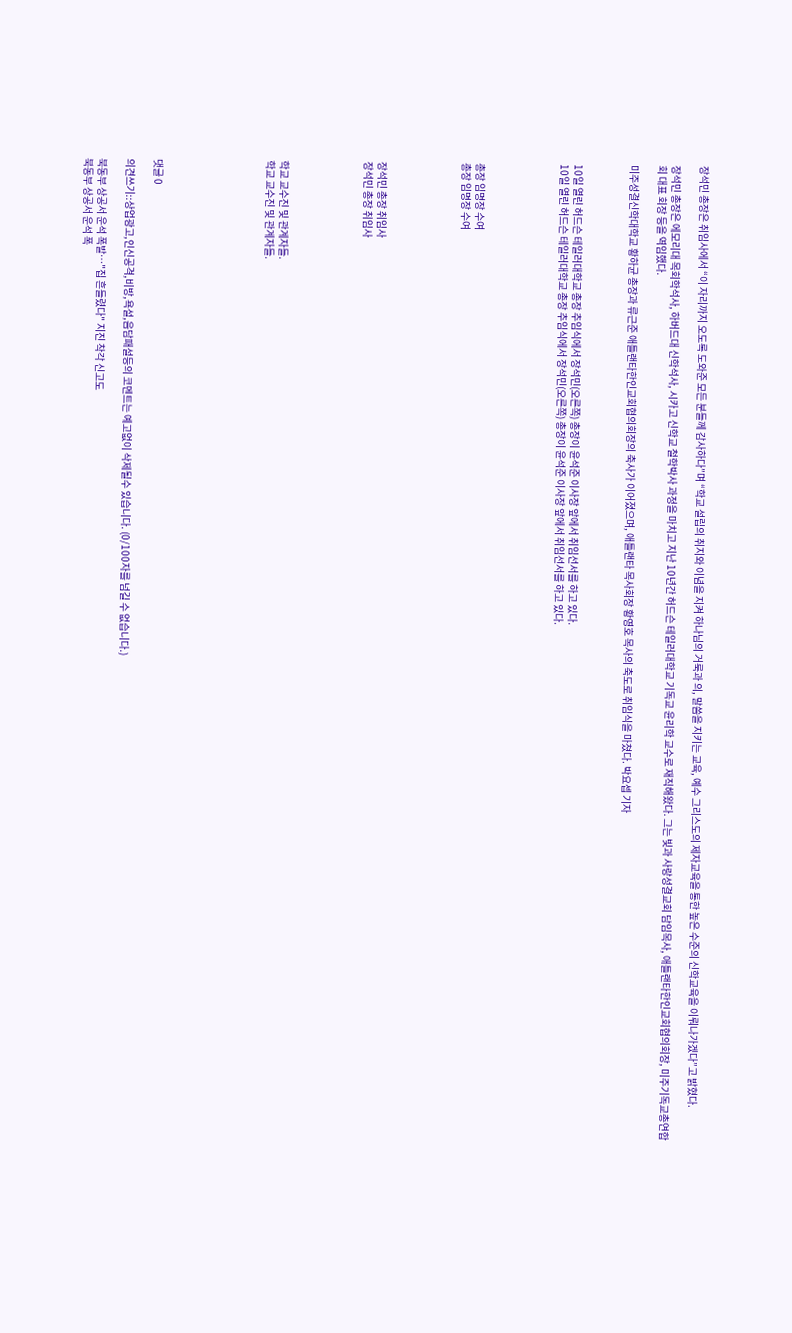장석민 총장은 취임사에서 “이 자리까지 오도록 도와준 모든 분들께 감사하다”며 “학교 설립의 취지와 이념을 지켜 하나님의 거룩과 의, 말씀을 지키는 교육, 예수 그리스도의 제자교육을 통한 높은 수준의 신학교육을 이뤄나가겠다”고 밝혔다.

장석민 총장은 에모리대 목회학석사, 하버드대 신학석사, 시카고 신학교 철학박사 과정을 마치고 지난 10년간 허드슨 테일러대학교 기독교 윤리학 교수로 재직해왔다. 그는 빛과 사랑성결교회 담임목사, 애틀랜타한인교회협의회장, 미주기독교총연합회 대표 회장 등을 역임했다.

미주성결신학대학교 황하균 총장과 류근준 애틀랜타한인교회협의회장의 축사가 이어졌으며, 애틀랜타 목사회장 황영호 목사의 축도로 취임식을 마쳤다. 박요셉 기자



10일 열린 허드슨 테일러대학교 총장 추임식에서 장석민(오른쪽) 총장이 윤석준 이사장 앞에서 취임선서를 하고 있다.
10일 열린 허드슨 테일러대학교 총장 추임식에서 장석민(오른쪽) 총장이 윤석준 이사장 앞에서 취임선서를 하고 있다.





총장 임명장 수여
총장 임명장 수여





장석민 총장 취임사
장석민 총장 취임사





학교 교수진 및 관계자들.
학교 교수진 및 관계자들.







댓글 0

의견쓰기::상업광고,인신공격,비방,욕설,음담패설등의 코멘트는 예고없이 삭제될수 있습니다. (0/100자를 넘길 수 없습니다.)

북동부 상공서 운석 폭발…"집 흔들렸다" 지진 착각 신고도
북동부 상공서 운석 폭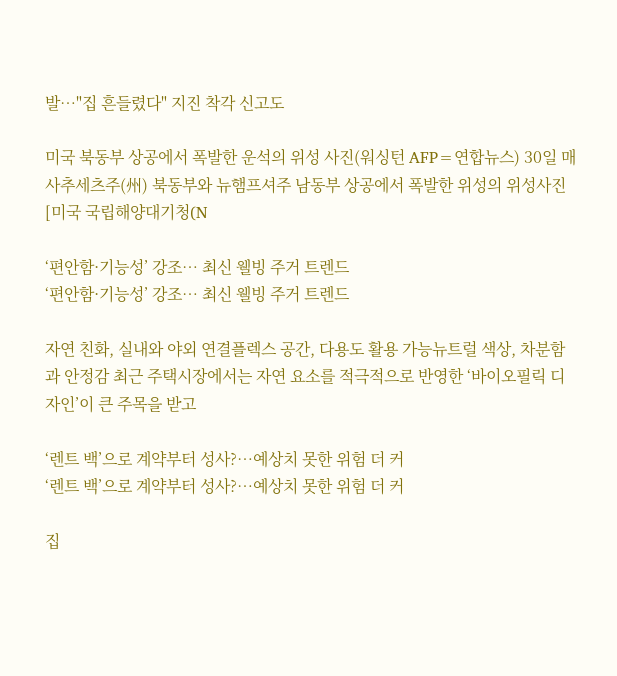발…"집 흔들렸다" 지진 착각 신고도

미국 북동부 상공에서 폭발한 운석의 위성 사진(워싱턴 AFP=연합뉴스) 30일 매사추세츠주(州) 북동부와 뉴햄프셔주 남동부 상공에서 폭발한 위성의 위성사진 [미국 국립해양대기청(N

‘편안함·기능성’ 강조… 최신 웰빙 주거 트렌드
‘편안함·기능성’ 강조… 최신 웰빙 주거 트렌드

자연 친화, 실내와 야외 연결플렉스 공간, 다용도 활용 가능뉴트럴 색상, 차분함과 안정감 최근 주택시장에서는 자연 요소를 적극적으로 반영한 ‘바이오필릭 디자인’이 큰 주목을 받고

‘렌트 백’으로 계약부터 성사?…예상치 못한 위험 더 커
‘렌트 백’으로 계약부터 성사?…예상치 못한 위험 더 커

집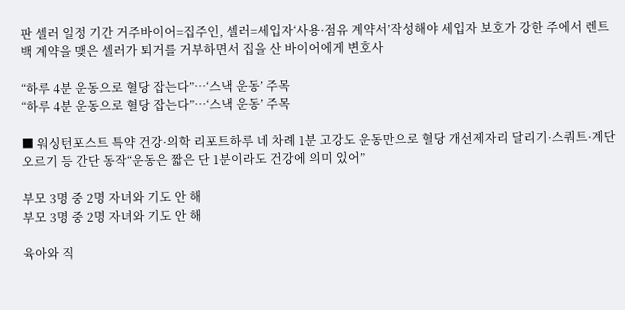판 셀러 일정 기간 거주바이어=집주인, 셀러=세입자‘사용·점유 계약서’작성해야 세입자 보호가 강한 주에서 렌트백 계약을 맺은 셀러가 퇴거를 거부하면서 집을 산 바이어에게 변호사

“하루 4분 운동으로 혈당 잡는다”…‘스낵 운동’ 주목
“하루 4분 운동으로 혈당 잡는다”…‘스낵 운동’ 주목

■ 워싱턴포스트 특약 건강·의학 리포트하루 네 차례 1분 고강도 운동만으로 혈당 개선제자리 달리기·스쿼트·계단 오르기 등 간단 동작“운동은 짧은 단 1분이라도 건강에 의미 있어”

부모 3명 중 2명 자녀와 기도 안 해
부모 3명 중 2명 자녀와 기도 안 해

육아와 직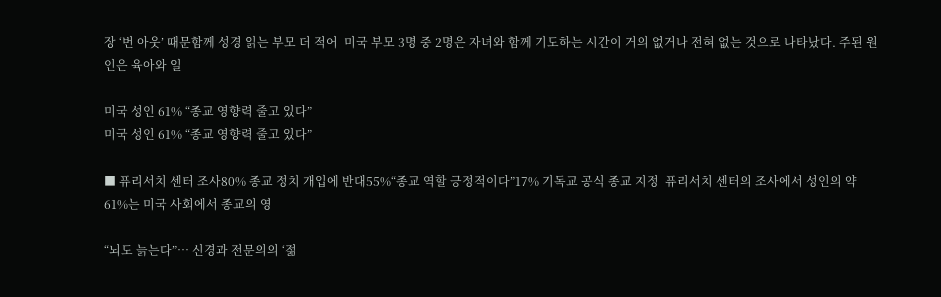장 ‘번 아웃’ 때문함께 성경 읽는 부모 더 적어  미국 부모 3명 중 2명은 자녀와 함께 기도하는 시간이 거의 없거나 전혀 없는 것으로 나타났다. 주된 원인은 육아와 일

미국 성인 61% “종교 영향력 줄고 있다”
미국 성인 61% “종교 영향력 줄고 있다”

■ 퓨리서치 센터 조사80% 종교 정치 개입에 반대55%“종교 역할 긍정적이다”17% 기독교 공식 종교 지정  퓨리서치 센터의 조사에서 성인의 약 61%는 미국 사회에서 종교의 영

“뇌도 늙는다”… 신경과 전문의의 ‘젊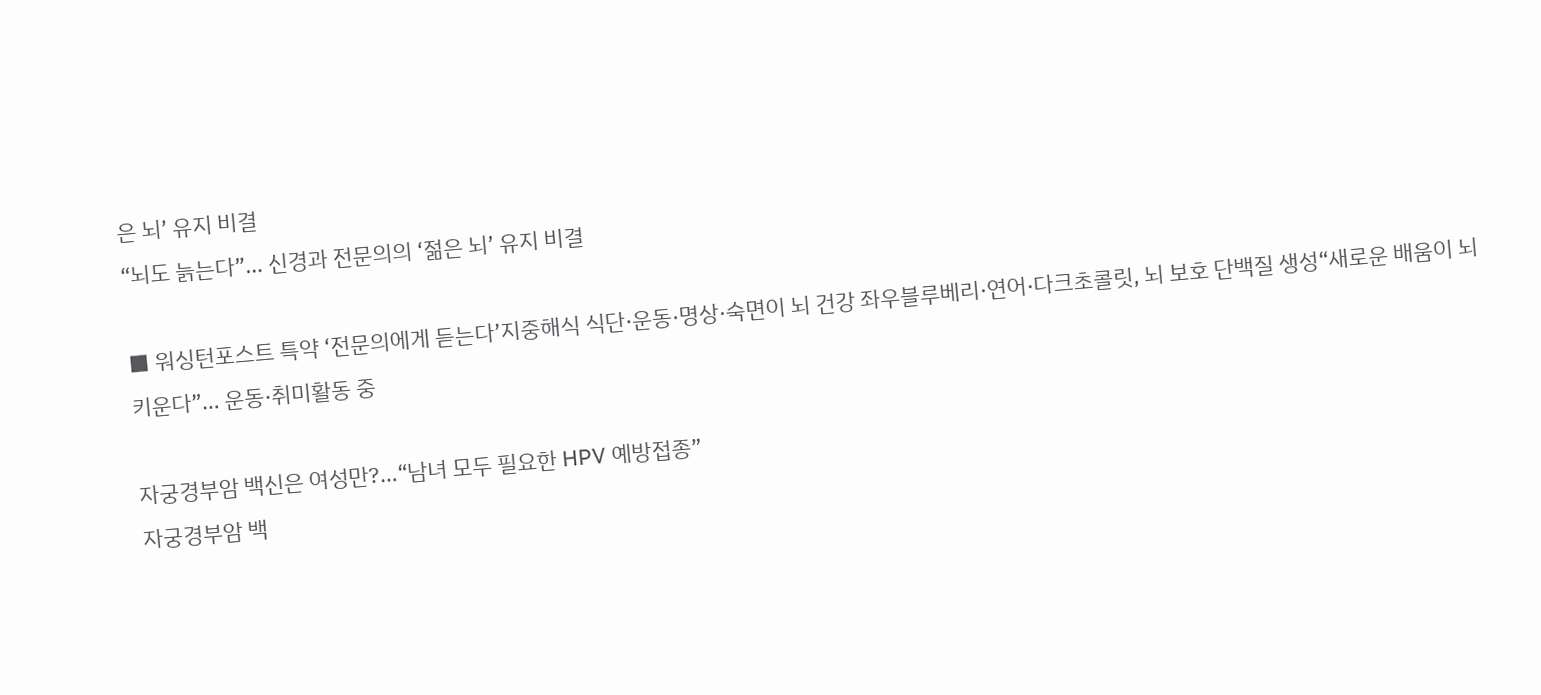은 뇌’ 유지 비결
“뇌도 늙는다”… 신경과 전문의의 ‘젊은 뇌’ 유지 비결

■ 워싱턴포스트 특약 ‘전문의에게 듣는다’지중해식 식단·운동·명상·숙면이 뇌 건강 좌우블루베리·연어·다크초콜릿, 뇌 보호 단백질 생성“새로운 배움이 뇌 키운다”… 운동·취미활동 중

자궁경부암 백신은 여성만?…“남녀 모두 필요한 HPV 예방접종”
자궁경부암 백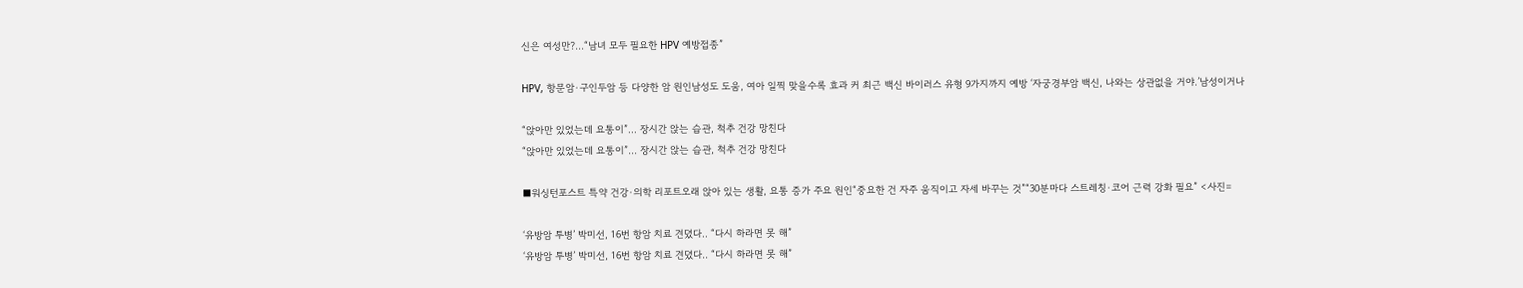신은 여성만?…“남녀 모두 필요한 HPV 예방접종”

HPV, 항문암·구인두암 등 다양한 암 원인남성도 도움, 여아 일찍 맞을수록 효과 커 최근 백신 바이러스 유형 9가지까지 예방 ‘자궁경부암 백신, 나와는 상관없을 거야.’남성이거나

“앉아만 있었는데 요통이”… 장시간 앉는 습관, 척추 건강 망친다
“앉아만 있었는데 요통이”… 장시간 앉는 습관, 척추 건강 망친다

■워싱턴포스트 특약 건강·의학 리포트오래 앉아 있는 생활, 요통 증가 주요 원인“중요한 건 자주 움직이고 자세 바꾸는 것”“30분마다 스트레칭·코어 근력 강화 필요” <사진=

‘유방암 투병’ 박미선, 16번 항암 치료 견뎠다.. “다시 하라면 못 해”
‘유방암 투병’ 박미선, 16번 항암 치료 견뎠다.. “다시 하라면 못 해”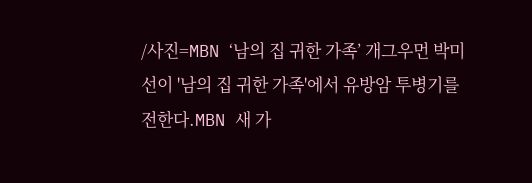/사진=MBN ‘남의 집 귀한 가족’ 개그우먼 박미선이 '남의 집 귀한 가족'에서 유방암 투병기를 전한다.MBN 새 가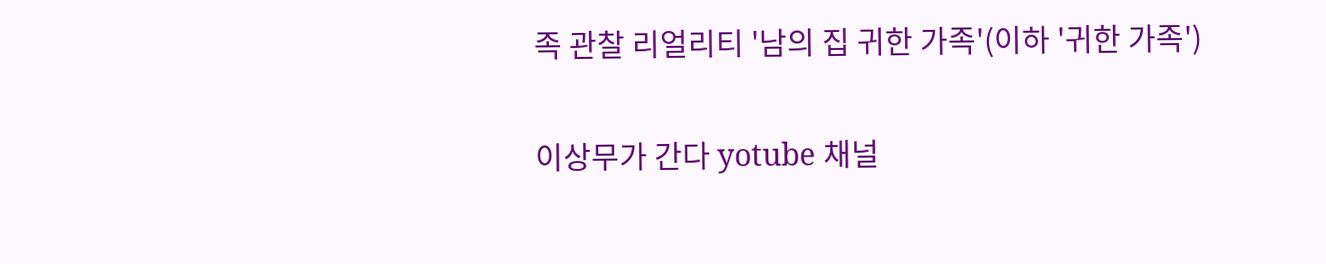족 관찰 리얼리티 '남의 집 귀한 가족'(이하 '귀한 가족')

이상무가 간다 yotube 채널